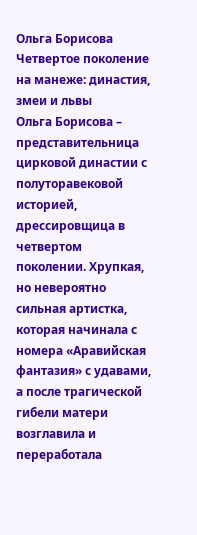Ольга Борисова
Четвертое поколение на манеже: династия, змеи и львы
Ольга Борисова – представительница цирковой династии с полуторавековой историей, дрессировщица в четвертом поколении. Хрупкая, но невероятно сильная артистка, которая начинала с номера «Аравийская фантазия» с удавами, а после трагической гибели матери возглавила и переработала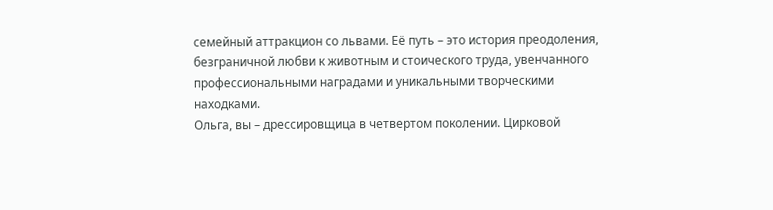семейный аттракцион со львами. Её путь – это история преодоления, безграничной любви к животным и стоического труда, увенчанного профессиональными наградами и уникальными творческими находками.
Ольга, вы – дрессировщица в четвертом поколении. Цирковой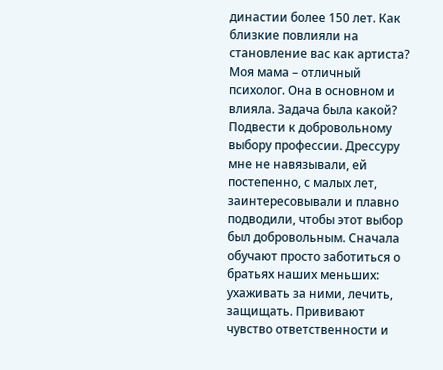династии более 150 лет. Как близкие повлияли на становление вас как артиста?
Моя мама – отличный психолог. Она в основном и влияла. Задача была какой? Подвести к добровольному выбору профессии. Дрессуру мне не навязывали, ей постепенно, с малых лет, заинтересовывали и плавно подводили, чтобы этот выбор был добровольным. Сначала обучают просто заботиться о братьях наших меньших: ухаживать за ними, лечить, защищать. Прививают чувство ответственности и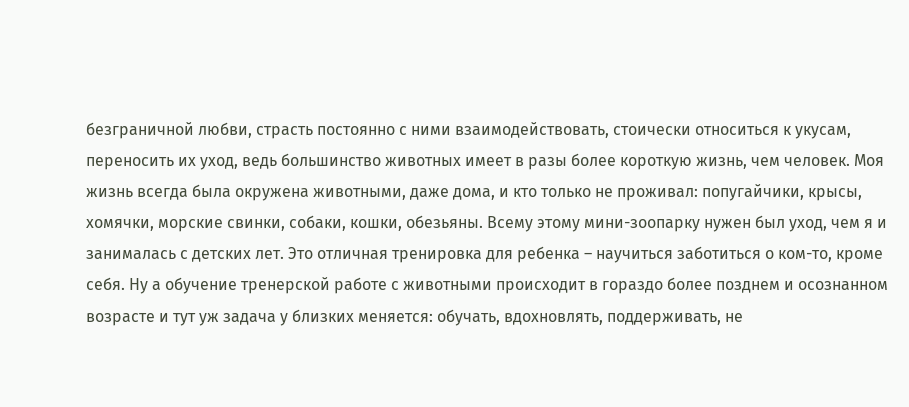безграничной любви, страсть постоянно с ними взаимодействовать, стоически относиться к укусам, переносить их уход, ведь большинство животных имеет в разы более короткую жизнь, чем человек. Моя жизнь всегда была окружена животными, даже дома, и кто только не проживал: попугайчики, крысы, хомячки, морские свинки, собаки, кошки, обезьяны. Всему этому мини-зоопарку нужен был уход, чем я и занималась с детских лет. Это отличная тренировка для ребенка – научиться заботиться о ком-то, кроме себя. Ну а обучение тренерской работе с животными происходит в гораздо более позднем и осознанном возрасте и тут уж задача у близких меняется: обучать, вдохновлять, поддерживать, не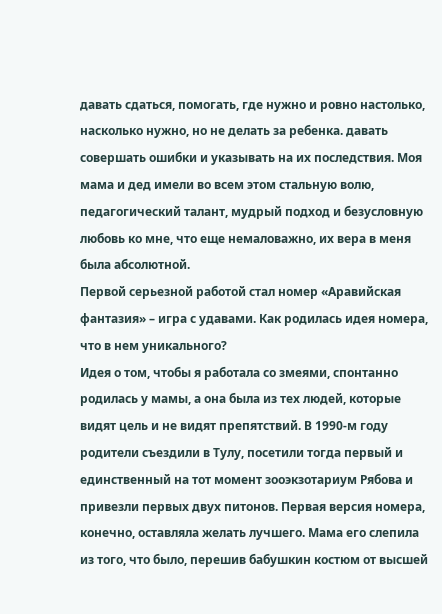давать сдаться, помогать, где нужно и ровно настолько, насколько нужно, но не делать за ребенка. давать совершать ошибки и указывать на их последствия. Моя мама и дед имели во всем этом стальную волю, педагогический талант, мудрый подход и безусловную любовь ко мне, что еще немаловажно, их вера в меня была абсолютной.
Первой серьезной работой стал номер «Аравийская фантазия» – игра с удавами. Как родилась идея номера, что в нем уникального?
Идея о том, чтобы я работала со змеями, спонтанно родилась у мамы, а она была из тех людей, которые видят цель и не видят препятствий. В 1990-м году родители съездили в Тулу, посетили тогда первый и единственный на тот момент зооэкзотариум Рябова и привезли первых двух питонов. Первая версия номера, конечно, оставляла желать лучшего. Мама его слепила из того, что было, перешив бабушкин костюм от высшей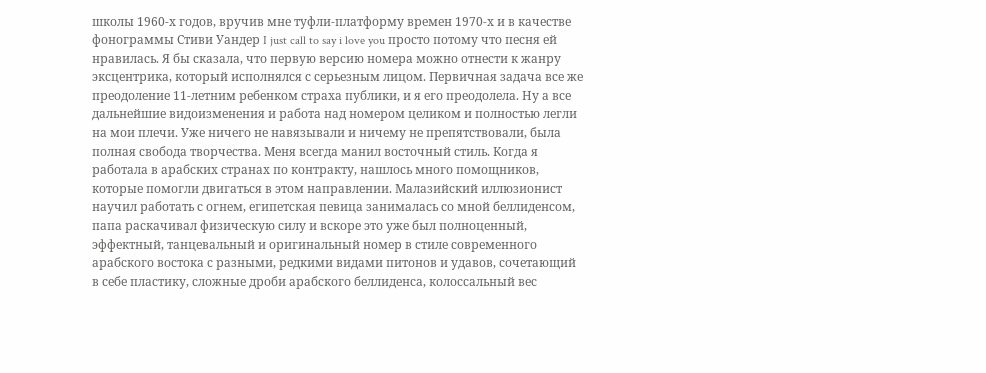школы 1960-х годов, вручив мне туфли-платформу времен 1970-х и в качестве фонограммы Стиви Уандер I just call to say i love you просто потому что песня ей нравилась. Я бы сказала, что первую версию номера можно отнести к жанру эксцентрика, который исполнялся с серьезным лицом. Первичная задача все же преодоление 11-летним ребенком страха публики, и я его преодолела. Ну а все дальнейшие видоизменения и работа над номером целиком и полностью легли на мои плечи. Уже ничего не навязывали и ничему не препятствовали, была полная свобода творчества. Меня всегда манил восточный стиль. Когда я работала в арабских странах по контракту, нашлось много помощников, которые помогли двигаться в этом направлении. Малазийский иллюзионист научил работать с огнем, египетская певица занималась со мной беллиденсом, папа раскачивал физическую силу и вскоре это уже был полноценный, эффектный, танцевальный и оригинальный номер в стиле современного арабского востока с разными, редкими видами питонов и удавов, сочетающий в себе пластику, сложные дроби арабского беллиденса, колоссальный вес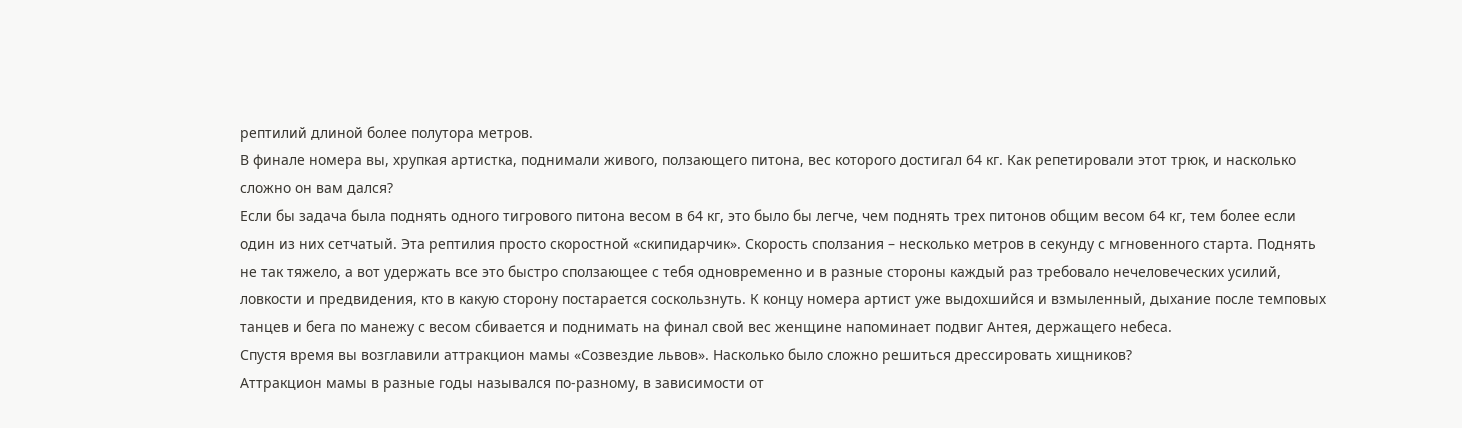рептилий длиной более полутора метров.
В финале номера вы, хрупкая артистка, поднимали живого, ползающего питона, вес которого достигал 64 кг. Как репетировали этот трюк, и насколько сложно он вам дался?
Если бы задача была поднять одного тигрового питона весом в 64 кг, это было бы легче, чем поднять трех питонов общим весом 64 кг, тем более если один из них сетчатый. Эта рептилия просто скоростной «скипидарчик». Скорость сползания – несколько метров в секунду с мгновенного старта. Поднять не так тяжело, а вот удержать все это быстро сползающее с тебя одновременно и в разные стороны каждый раз требовало нечеловеческих усилий, ловкости и предвидения, кто в какую сторону постарается соскользнуть. К концу номера артист уже выдохшийся и взмыленный, дыхание после темповых танцев и бега по манежу с весом сбивается и поднимать на финал свой вес женщине напоминает подвиг Антея, держащего небеса.
Спустя время вы возглавили аттракцион мамы «Созвездие львов». Насколько было сложно решиться дрессировать хищников?
Аттракцион мамы в разные годы назывался по-разному, в зависимости от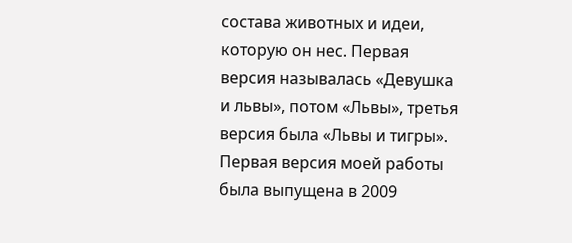состава животных и идеи, которую он нес. Первая версия называлась «Девушка и львы», потом «Львы», третья версия была «Львы и тигры». Первая версия моей работы была выпущена в 2009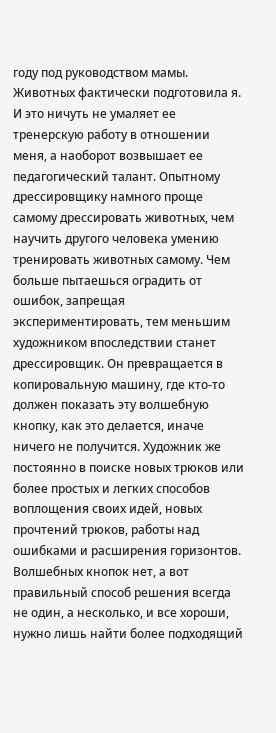году под руководством мамы. Животных фактически подготовила я. И это ничуть не умаляет ее тренерскую работу в отношении меня, а наоборот возвышает ее педагогический талант. Опытному дрессировщику намного проще самому дрессировать животных, чем научить другого человека умению тренировать животных самому. Чем больше пытаешься оградить от ошибок, запрещая экспериментировать, тем меньшим художником впоследствии станет дрессировщик. Он превращается в копировальную машину, где кто-то должен показать эту волшебную кнопку, как это делается, иначе ничего не получится. Художник же постоянно в поиске новых трюков или более простых и легких способов воплощения своих идей, новых прочтений трюков, работы над ошибками и расширения горизонтов. Волшебных кнопок нет, а вот правильный способ решения всегда не один, а несколько, и все хороши, нужно лишь найти более подходящий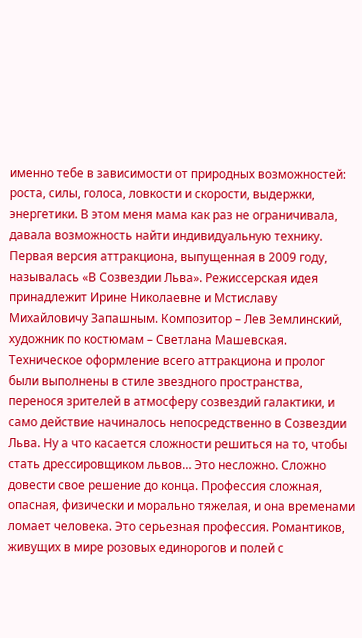именно тебе в зависимости от природных возможностей: роста, силы, голоса, ловкости и скорости, выдержки, энергетики. В этом меня мама как раз не ограничивала, давала возможность найти индивидуальную технику. Первая версия аттракциона, выпущенная в 2009 году, называлась «В Созвездии Льва». Режиссерская идея принадлежит Ирине Николаевне и Мстиславу Михайловичу Запашным. Композитор – Лев Землинский, художник по костюмам – Светлана Машевская. Техническое оформление всего аттракциона и пролог были выполнены в стиле звездного пространства, перенося зрителей в атмосферу созвездий галактики, и само действие начиналось непосредственно в Созвездии Льва. Ну а что касается сложности решиться на то, чтобы стать дрессировщиком львов… Это несложно. Сложно довести свое решение до конца. Профессия сложная, опасная, физически и морально тяжелая, и она временами ломает человека. Это серьезная профессия. Романтиков, живущих в мире розовых единорогов и полей с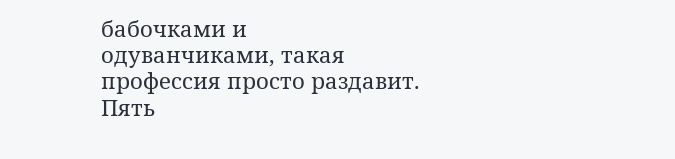бабочками и одуванчиками, такая профессия просто раздавит.
Пять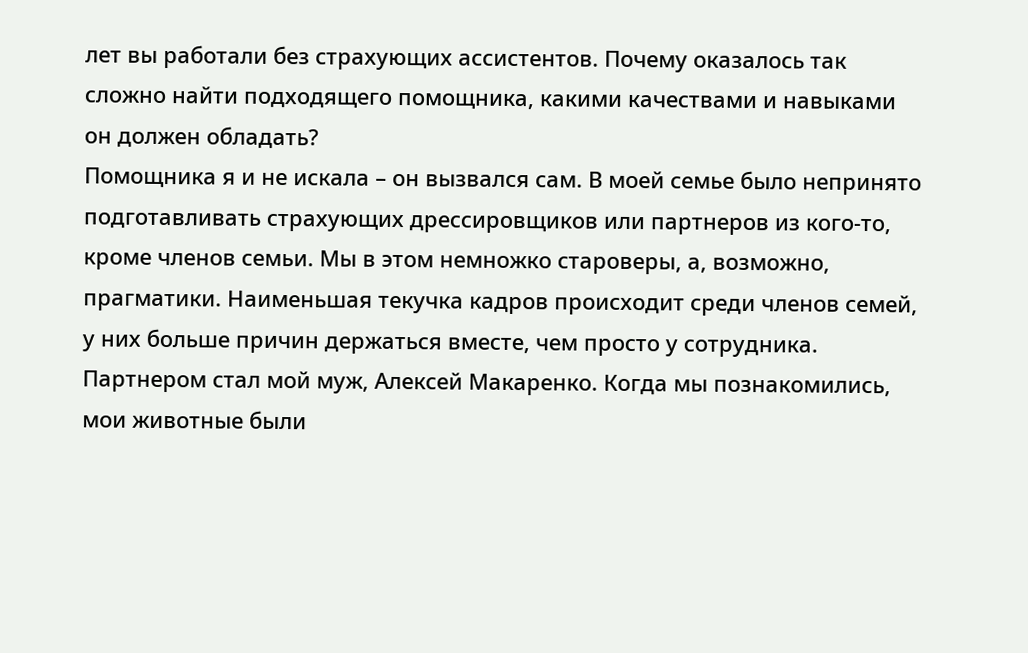лет вы работали без страхующих ассистентов. Почему оказалось так сложно найти подходящего помощника, какими качествами и навыками он должен обладать?
Помощника я и не искала – он вызвался сам. В моей семье было непринято подготавливать страхующих дрессировщиков или партнеров из кого-то, кроме членов семьи. Мы в этом немножко староверы, а, возможно, прагматики. Наименьшая текучка кадров происходит среди членов семей, у них больше причин держаться вместе, чем просто у сотрудника. Партнером стал мой муж, Алексей Макаренко. Когда мы познакомились, мои животные были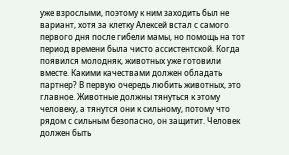уже взрослыми, поэтому к ним заходить был не вариант, хотя за клетку Алексей встал с самого первого дня после гибели мамы, но помощь на тот период времени была чисто ассистентской. Когда появился молодняк, животных уже готовили вместе. Какими качествами должен обладать партнер? В первую очередь любить животных, это главное. Животные должны тянуться к этому человеку, а тянутся они к сильному, потому что рядом с сильным безопасно, он защитит. Человек должен быть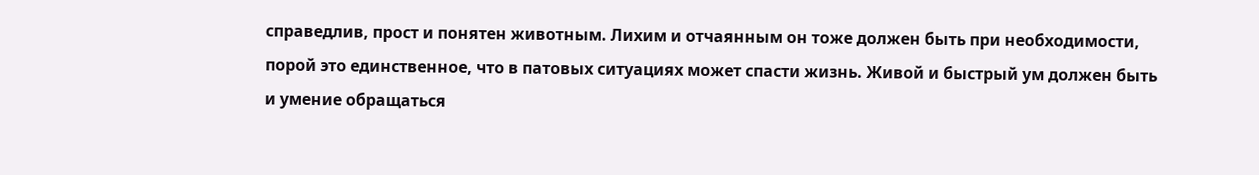справедлив, прост и понятен животным. Лихим и отчаянным он тоже должен быть при необходимости, порой это единственное, что в патовых ситуациях может спасти жизнь. Живой и быстрый ум должен быть и умение обращаться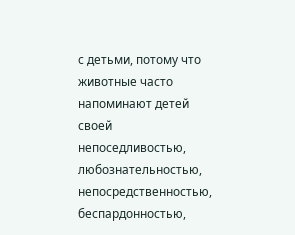с детьми, потому что животные часто напоминают детей своей непоседливостью, любознательностью, непосредственностью, беспардонностью,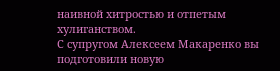наивной хитростью и отпетым хулиганством.
С супругом Алексеем Макаренко вы подготовили новую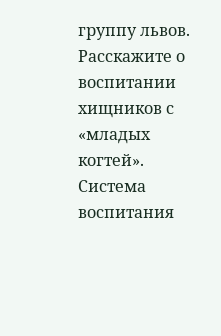группу львов. Расскажите о воспитании хищников с «младых когтей».
Система воспитания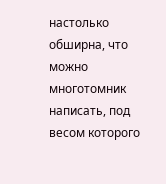настолько обширна, что можно многотомник написать, под весом которого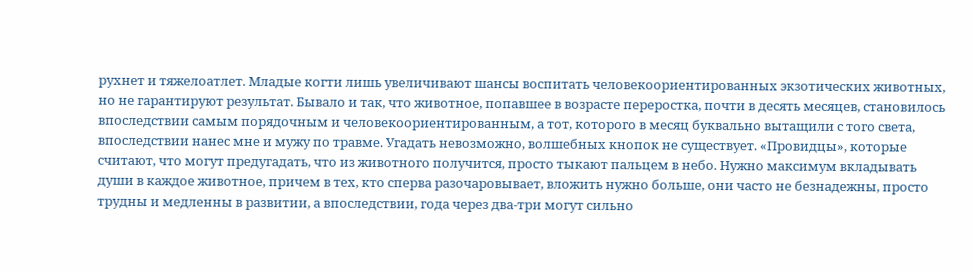рухнет и тяжелоатлет. Младые когти лишь увеличивают шансы воспитать человекоориентированных экзотических животных, но не гарантируют результат. Бывало и так, что животное, попавшее в возрасте переростка, почти в десять месяцев, становилось впоследствии самым порядочным и человекоориентированным, а тот, которого в месяц буквально вытащили с того света, впоследствии нанес мне и мужу по травме. Угадать невозможно, волшебных кнопок не существует. «Провидцы», которые считают, что могут предугадать, что из животного получится, просто тыкают пальцем в небо. Нужно максимум вкладывать души в каждое животное, причем в тех, кто сперва разочаровывает, вложить нужно больше, они часто не безнадежны, просто трудны и медленны в развитии, а впоследствии, года через два-три могут сильно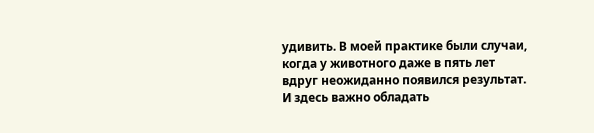удивить. В моей практике были случаи, когда у животного даже в пять лет вдруг неожиданно появился результат. И здесь важно обладать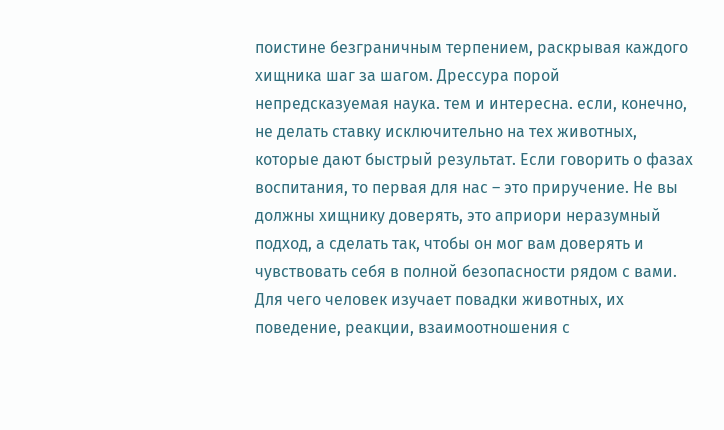поистине безграничным терпением, раскрывая каждого хищника шаг за шагом. Дрессура порой непредсказуемая наука. тем и интересна. если, конечно, не делать ставку исключительно на тех животных, которые дают быстрый результат. Если говорить о фазах воспитания, то первая для нас – это приручение. Не вы должны хищнику доверять, это априори неразумный подход, а сделать так, чтобы он мог вам доверять и чувствовать себя в полной безопасности рядом с вами. Для чего человек изучает повадки животных, их поведение, реакции, взаимоотношения с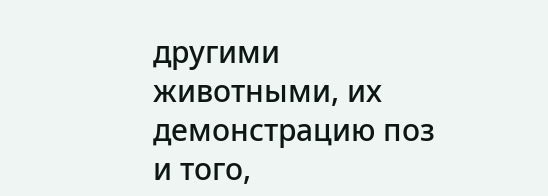другими животными, их демонстрацию поз и того,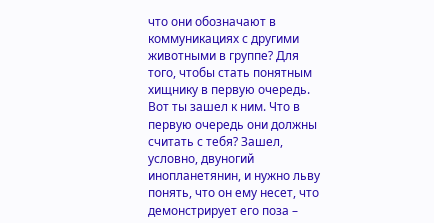что они обозначают в коммуникациях с другими животными в группе? Для того, чтобы стать понятным хищнику в первую очередь. Вот ты зашел к ним. Что в первую очередь они должны считать с тебя? Зашел, условно, двуногий инопланетянин, и нужно льву понять, что он ему несет, что демонстрирует его поза –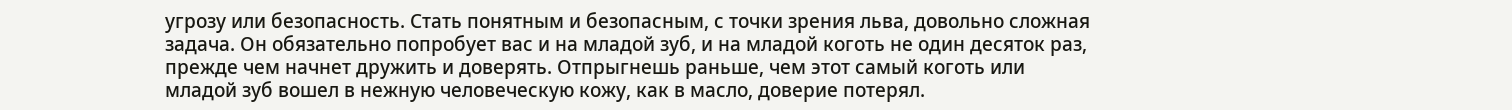угрозу или безопасность. Стать понятным и безопасным, с точки зрения льва, довольно сложная задача. Он обязательно попробует вас и на младой зуб, и на младой коготь не один десяток раз, прежде чем начнет дружить и доверять. Отпрыгнешь раньше, чем этот самый коготь или младой зуб вошел в нежную человеческую кожу, как в масло, доверие потерял.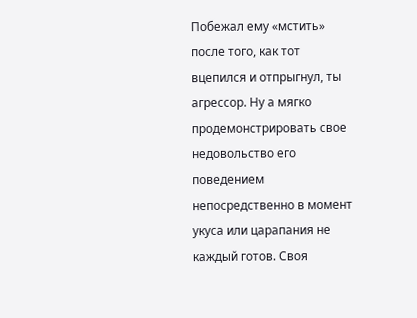Побежал ему «мстить» после того, как тот вцепился и отпрыгнул, ты агрессор. Ну а мягко продемонстрировать свое недовольство его поведением непосредственно в момент укуса или царапания не каждый готов. Своя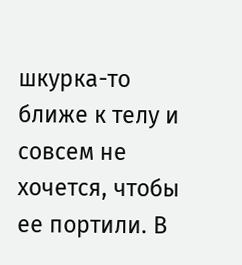шкурка-то ближе к телу и совсем не хочется, чтобы ее портили. В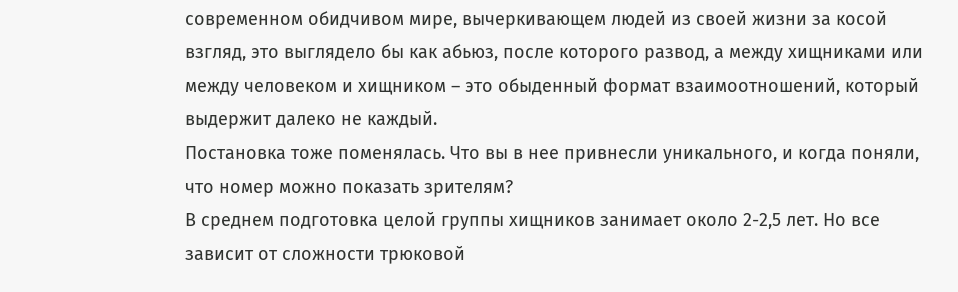современном обидчивом мире, вычеркивающем людей из своей жизни за косой взгляд, это выглядело бы как абьюз, после которого развод, а между хищниками или между человеком и хищником – это обыденный формат взаимоотношений, который выдержит далеко не каждый.
Постановка тоже поменялась. Что вы в нее привнесли уникального, и когда поняли, что номер можно показать зрителям?
В среднем подготовка целой группы хищников занимает около 2-2,5 лет. Но все зависит от сложности трюковой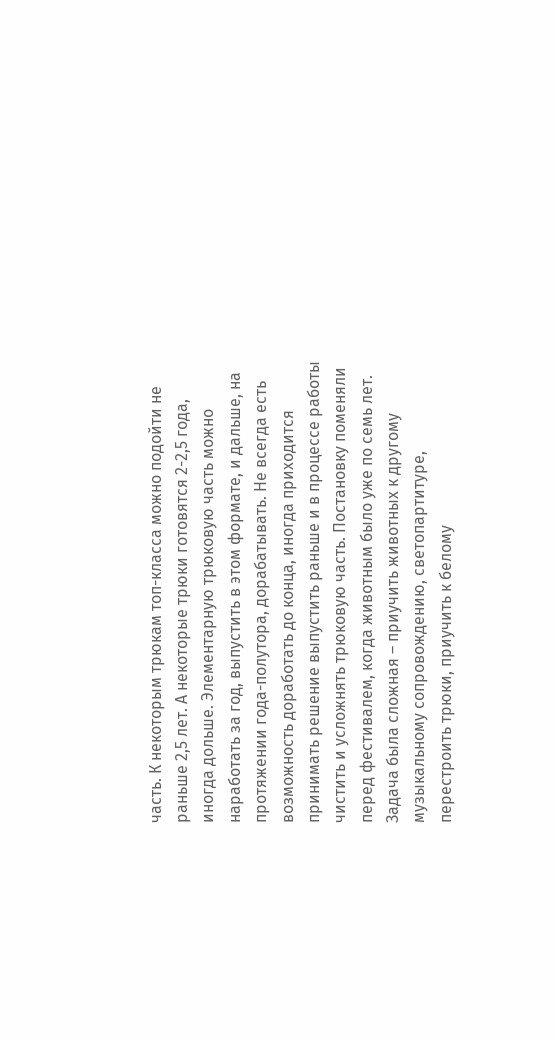часть. К некоторым трюкам топ-класса можно подойти не раньше 2,5 лет. А некоторые трюки готовятся 2-2,5 года, иногда дольше. Элементарную трюковую часть можно наработать за год, выпустить в этом формате, и дальше, на протяжении года-полутора, дорабатывать. Не всегда есть возможность доработать до конца, иногда приходится принимать решение выпустить раньше и в процессе работы чистить и усложнять трюковую часть. Постановку поменяли перед фестивалем, когда животным было уже по семь лет. Задача была сложная – приучить животных к другому музыкальному сопровождению, светопартитуре, перестроить трюки, приучить к белому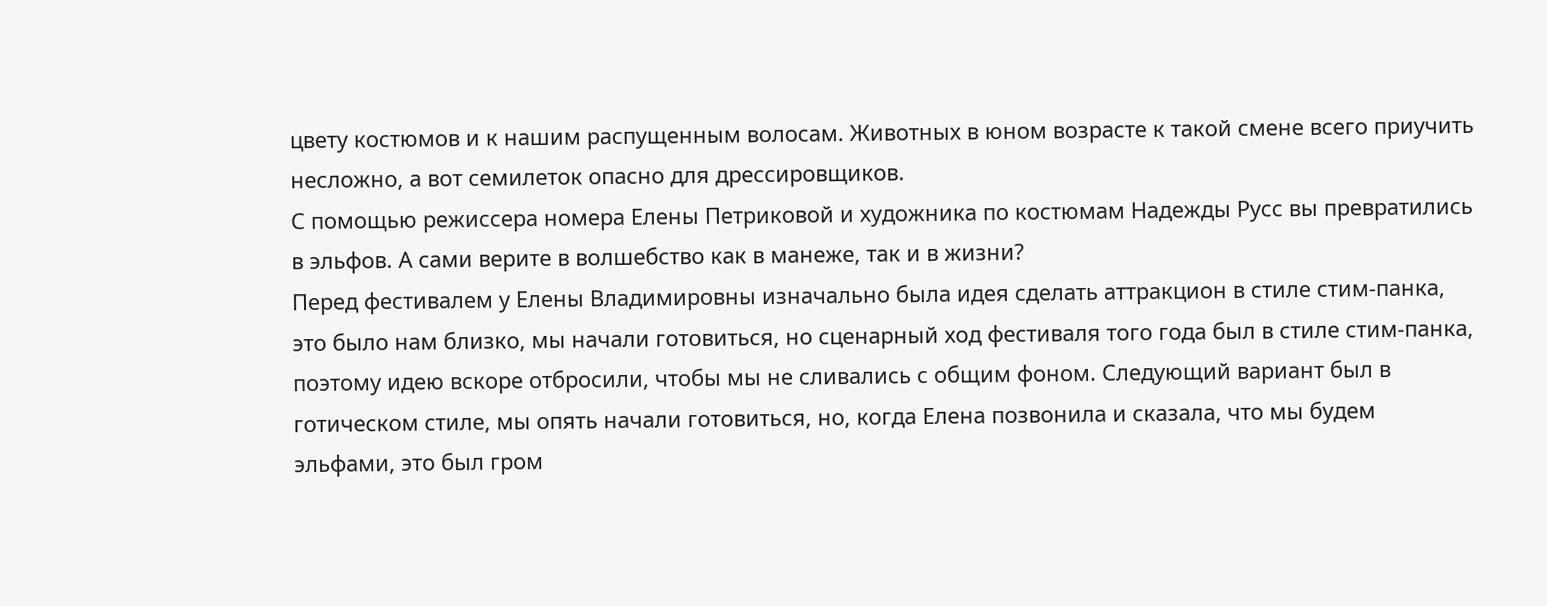цвету костюмов и к нашим распущенным волосам. Животных в юном возрасте к такой смене всего приучить несложно, а вот семилеток опасно для дрессировщиков.
С помощью режиссера номера Елены Петриковой и художника по костюмам Надежды Русс вы превратились в эльфов. А сами верите в волшебство как в манеже, так и в жизни?
Перед фестивалем у Елены Владимировны изначально была идея сделать аттракцион в стиле стим-панка, это было нам близко, мы начали готовиться, но сценарный ход фестиваля того года был в стиле стим-панка, поэтому идею вскоре отбросили, чтобы мы не сливались с общим фоном. Следующий вариант был в готическом стиле, мы опять начали готовиться, но, когда Елена позвонила и сказала, что мы будем эльфами, это был гром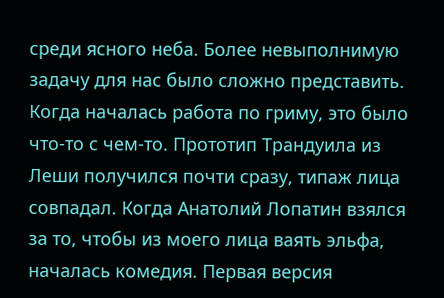среди ясного неба. Более невыполнимую задачу для нас было сложно представить. Когда началась работа по гриму, это было что-то с чем-то. Прототип Трандуила из Леши получился почти сразу, типаж лица совпадал. Когда Анатолий Лопатин взялся за то, чтобы из моего лица ваять эльфа, началась комедия. Первая версия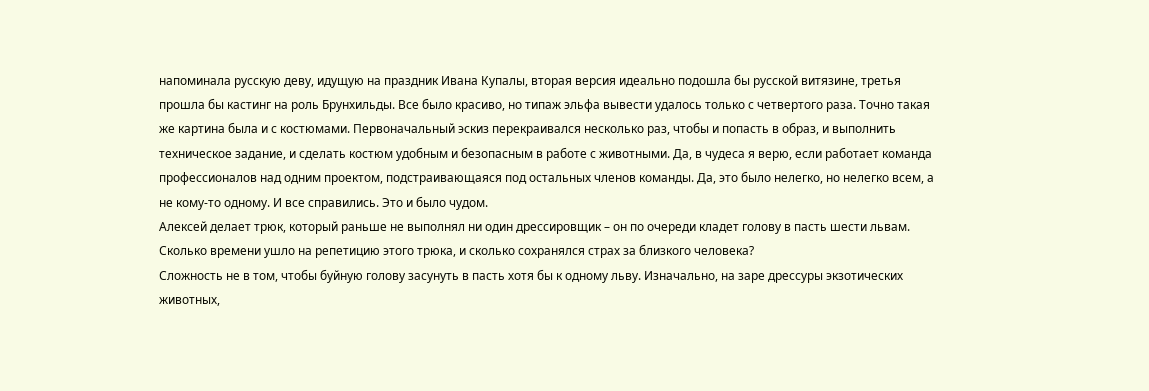напоминала русскую деву, идущую на праздник Ивана Купалы, вторая версия идеально подошла бы русской витязине, третья прошла бы кастинг на роль Брунхильды. Все было красиво, но типаж эльфа вывести удалось только с четвертого раза. Точно такая же картина была и с костюмами. Первоначальный эскиз перекраивался несколько раз, чтобы и попасть в образ, и выполнить техническое задание, и сделать костюм удобным и безопасным в работе с животными. Да, в чудеса я верю, если работает команда профессионалов над одним проектом, подстраивающаяся под остальных членов команды. Да, это было нелегко, но нелегко всем, а не кому-то одному. И все справились. Это и было чудом.
Алексей делает трюк, который раньше не выполнял ни один дрессировщик – он по очереди кладет голову в пасть шести львам. Сколько времени ушло на репетицию этого трюка, и сколько сохранялся страх за близкого человека?
Сложность не в том, чтобы буйную голову засунуть в пасть хотя бы к одному льву. Изначально, на заре дрессуры экзотических животных,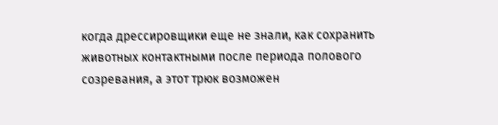когда дрессировщики еще не знали, как сохранить животных контактными после периода полового созревания, а этот трюк возможен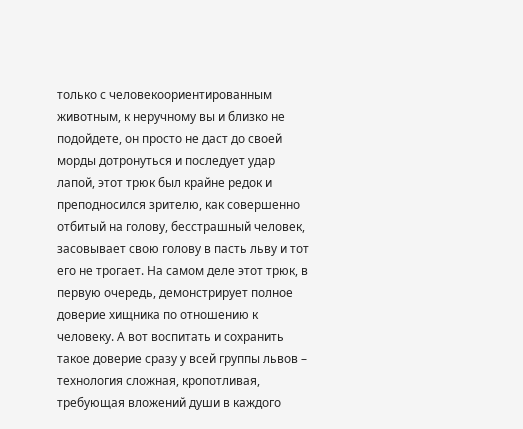только с человекоориентированным животным, к неручному вы и близко не подойдете, он просто не даст до своей морды дотронуться и последует удар лапой, этот трюк был крайне редок и преподносился зрителю, как совершенно отбитый на голову, бесстрашный человек, засовывает свою голову в пасть льву и тот его не трогает. На самом деле этот трюк, в первую очередь, демонстрирует полное доверие хищника по отношению к человеку. А вот воспитать и сохранить такое доверие сразу у всей группы львов – технология сложная, кропотливая, требующая вложений души в каждого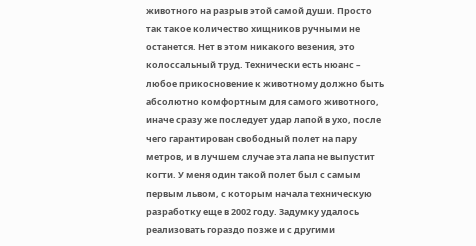животного на разрыв этой самой души. Просто так такое количество хищников ручными не останется. Нет в этом никакого везения, это колоссальный труд. Технически есть нюанс – любое прикосновение к животному должно быть абсолютно комфортным для самого животного, иначе сразу же последует удар лапой в ухо, после чего гарантирован свободный полет на пару метров, и в лучшем случае эта лапа не выпустит когти. У меня один такой полет был с самым первым львом, с которым начала техническую разработку еще в 2002 году. Задумку удалось реализовать гораздо позже и с другими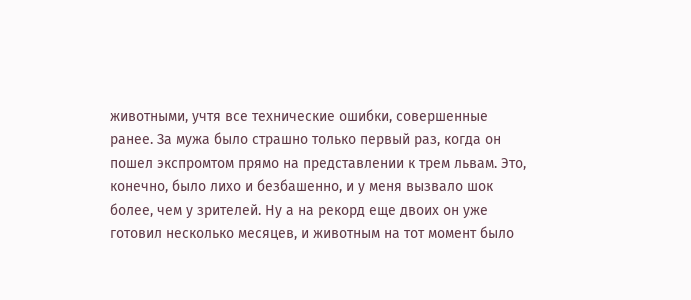животными, учтя все технические ошибки, совершенные ранее. За мужа было страшно только первый раз, когда он пошел экспромтом прямо на представлении к трем львам. Это, конечно, было лихо и безбашенно, и у меня вызвало шок более, чем у зрителей. Ну а на рекорд еще двоих он уже готовил несколько месяцев, и животным на тот момент было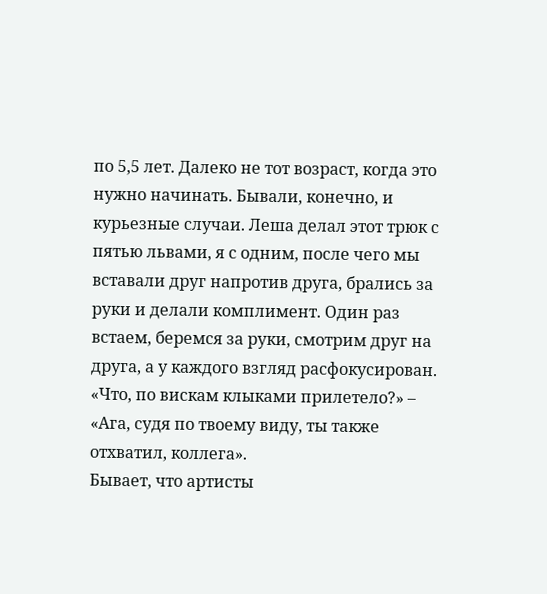по 5,5 лет. Далеко не тот возраст, когда это нужно начинать. Бывали, конечно, и курьезные случаи. Леша делал этот трюк с пятью львами, я с одним, после чего мы вставали друг напротив друга, брались за руки и делали комплимент. Один раз встаем, беремся за руки, смотрим друг на друга, а у каждого взгляд расфокусирован. «Что, по вискам клыками прилетело?» – «Ага, судя по твоему виду, ты также отхватил, коллега».
Бывает, что артисты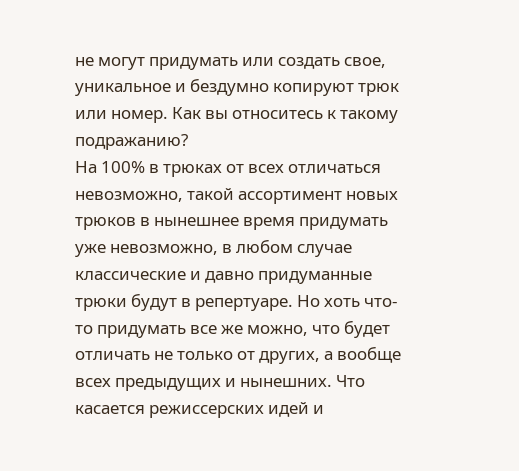не могут придумать или создать свое, уникальное и бездумно копируют трюк или номер. Как вы относитесь к такому подражанию?
На 100% в трюках от всех отличаться невозможно, такой ассортимент новых трюков в нынешнее время придумать уже невозможно, в любом случае классические и давно придуманные трюки будут в репертуаре. Но хоть что-то придумать все же можно, что будет отличать не только от других, а вообще всех предыдущих и нынешних. Что касается режиссерских идей и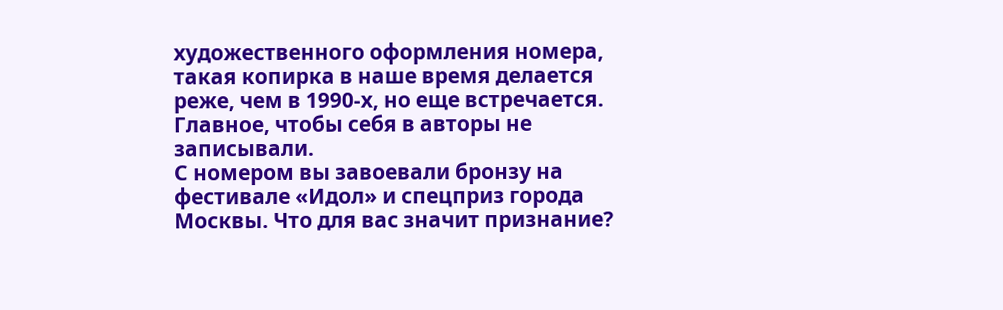художественного оформления номера, такая копирка в наше время делается реже, чем в 1990-х, но еще встречается. Главное, чтобы себя в авторы не записывали.
С номером вы завоевали бронзу на фестивале «Идол» и спецприз города Москвы. Что для вас значит признание?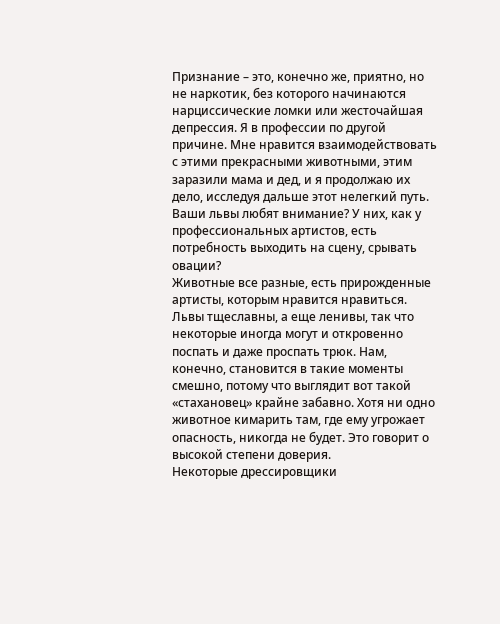Признание – это, конечно же, приятно, но не наркотик, без которого начинаются нарциссические ломки или жесточайшая депрессия. Я в профессии по другой причине. Мне нравится взаимодействовать с этими прекрасными животными, этим заразили мама и дед, и я продолжаю их дело, исследуя дальше этот нелегкий путь.
Ваши львы любят внимание? У них, как у профессиональных артистов, есть потребность выходить на сцену, срывать овации?
Животные все разные, есть прирожденные артисты, которым нравится нравиться. Львы тщеславны, а еще ленивы, так что некоторые иногда могут и откровенно поспать и даже проспать трюк. Нам, конечно, становится в такие моменты смешно, потому что выглядит вот такой «стахановец» крайне забавно. Хотя ни одно животное кимарить там, где ему угрожает опасность, никогда не будет. Это говорит о высокой степени доверия.
Некоторые дрессировщики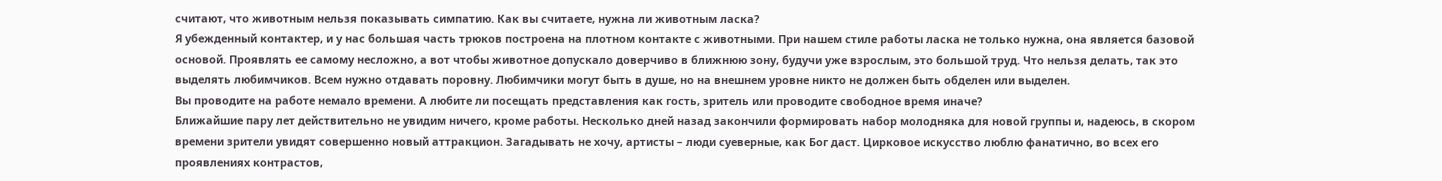считают, что животным нельзя показывать симпатию. Как вы считаете, нужна ли животным ласка?
Я убежденный контактер, и у нас большая часть трюков построена на плотном контакте с животными. При нашем стиле работы ласка не только нужна, она является базовой основой. Проявлять ее самому несложно, а вот чтобы животное допускало доверчиво в ближнюю зону, будучи уже взрослым, это большой труд. Что нельзя делать, так это выделять любимчиков. Всем нужно отдавать поровну. Любимчики могут быть в душе, но на внешнем уровне никто не должен быть обделен или выделен.
Вы проводите на работе немало времени. А любите ли посещать представления как гость, зритель или проводите свободное время иначе?
Ближайшие пару лет действительно не увидим ничего, кроме работы. Несколько дней назад закончили формировать набор молодняка для новой группы и, надеюсь, в скором времени зрители увидят совершенно новый аттракцион. Загадывать не хочу, артисты – люди суеверные, как Бог даст. Цирковое искусство люблю фанатично, во всех его проявлениях контрастов,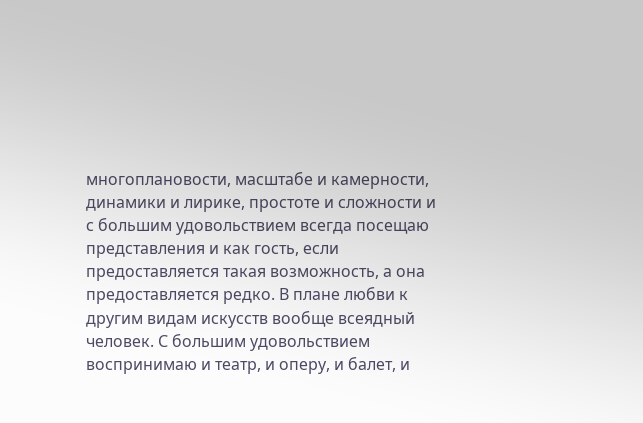многоплановости, масштабе и камерности, динамики и лирике, простоте и сложности и с большим удовольствием всегда посещаю представления и как гость, если предоставляется такая возможность, а она предоставляется редко. В плане любви к другим видам искусств вообще всеядный человек. С большим удовольствием воспринимаю и театр, и оперу, и балет, и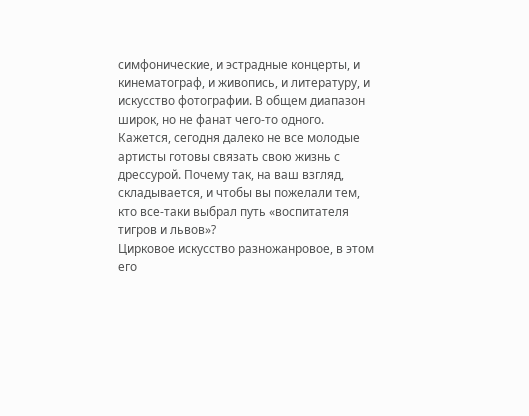симфонические, и эстрадные концерты, и кинематограф, и живопись, и литературу, и искусство фотографии. В общем диапазон широк, но не фанат чего-то одного.
Кажется, сегодня далеко не все молодые артисты готовы связать свою жизнь с дрессурой. Почему так, на ваш взгляд, складывается, и чтобы вы пожелали тем, кто все-таки выбрал путь «воспитателя тигров и львов»?
Цирковое искусство разножанровое, в этом его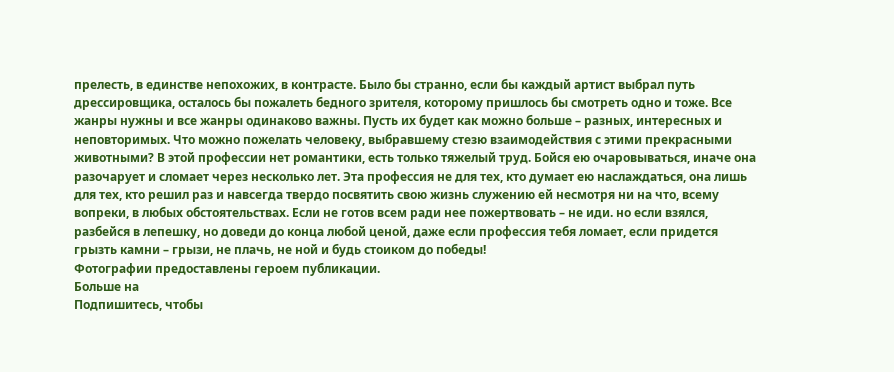прелесть, в единстве непохожих, в контрасте. Было бы странно, если бы каждый артист выбрал путь дрессировщика, осталось бы пожалеть бедного зрителя, которому пришлось бы смотреть одно и тоже. Все жанры нужны и все жанры одинаково важны. Пусть их будет как можно больше – разных, интересных и неповторимых. Что можно пожелать человеку, выбравшему стезю взаимодействия с этими прекрасными животными? В этой профессии нет романтики, есть только тяжелый труд. Бойся ею очаровываться, иначе она разочарует и сломает через несколько лет. Эта профессия не для тех, кто думает ею наслаждаться, она лишь для тех, кто решил раз и навсегда твердо посвятить свою жизнь служению ей несмотря ни на что, всему вопреки, в любых обстоятельствах. Если не готов всем ради нее пожертвовать – не иди. но если взялся, разбейся в лепешку, но доведи до конца любой ценой, даже если профессия тебя ломает, если придется грызть камни – грызи, не плачь, не ной и будь стоиком до победы!
Фотографии предоставлены героем публикации.
Больше на
Подпишитесь, чтобы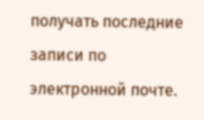получать последние записи по электронной почте.